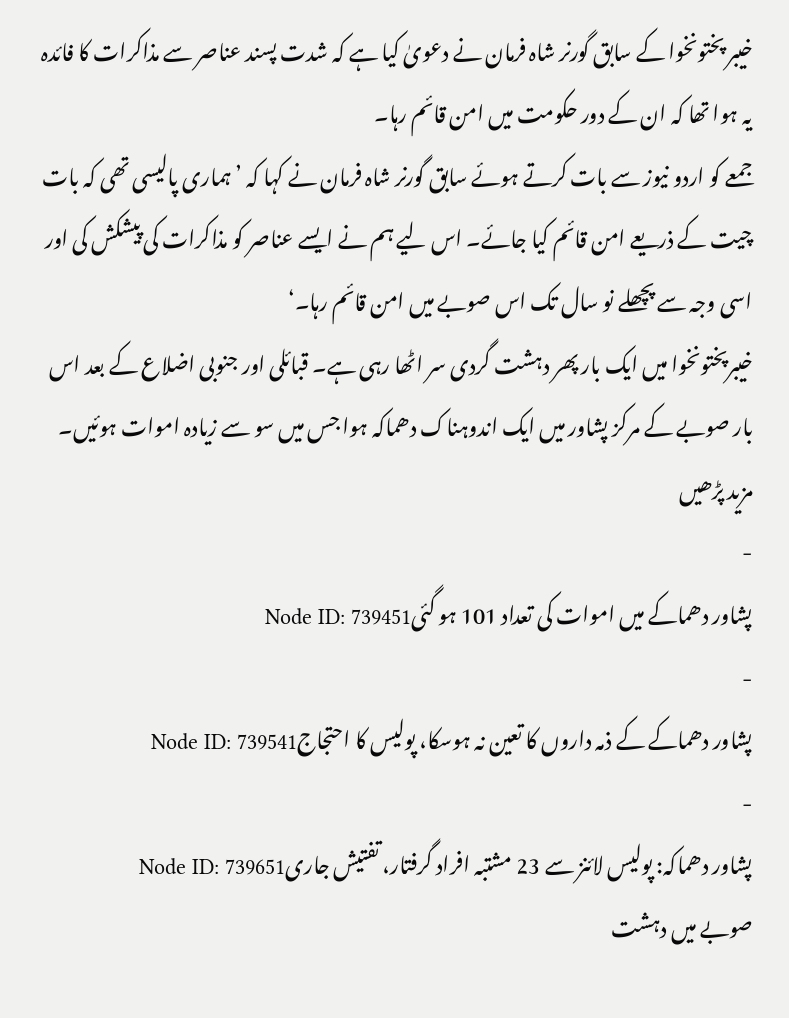خیبر پختونخوا کے سابق گورنر شاہ فرمان نے دعویٰ کیا ہے کہ شدت پسند عناصر سے مذاکرات کا فائدہ یہ ہوا تھا کہ ان کے دور حکومت میں امن قائم رہا۔
جمعے کو اردو نیوز سے بات کرتے ہوئے سابق گورنر شاہ فرمان نے کہا کہ ’ہماری پالیسی تھی کہ بات چیت کے ذریعے امن قائم کیا جائے۔ اس لیے ہم نے ایسے عناصر کو مذاکرات کی پیشکش کی اور اسی وجہ سے پچھلے نو سال تک اس صوبے میں امن قائم رہا۔‘
خیبرپختونخوا میں ایک بار پھر دہشت گردی سر اٹھا رہی ہے۔ قبائلی اور جنوبی اضلاع کے بعد اس بار صوبے کے مرکز پشاور میں ایک اندوہناک دھماکہ ہوا جس میں سو سے زیادہ اموات ہوئیں۔
مزید پڑھیں
-
پشاور دھماکے میں اموات کی تعداد 101 ہو گئیNode ID: 739451
-
پشاور دھماکے کے ذمہ داروں کا تعین نہ ہوسکا، پولیس کا احتجاجNode ID: 739541
-
پشاور دھماکہ: پولیس لائنز سے 23 مشتبہ افراد گرفتار، تفتیش جاریNode ID: 739651
صوبے میں دہشت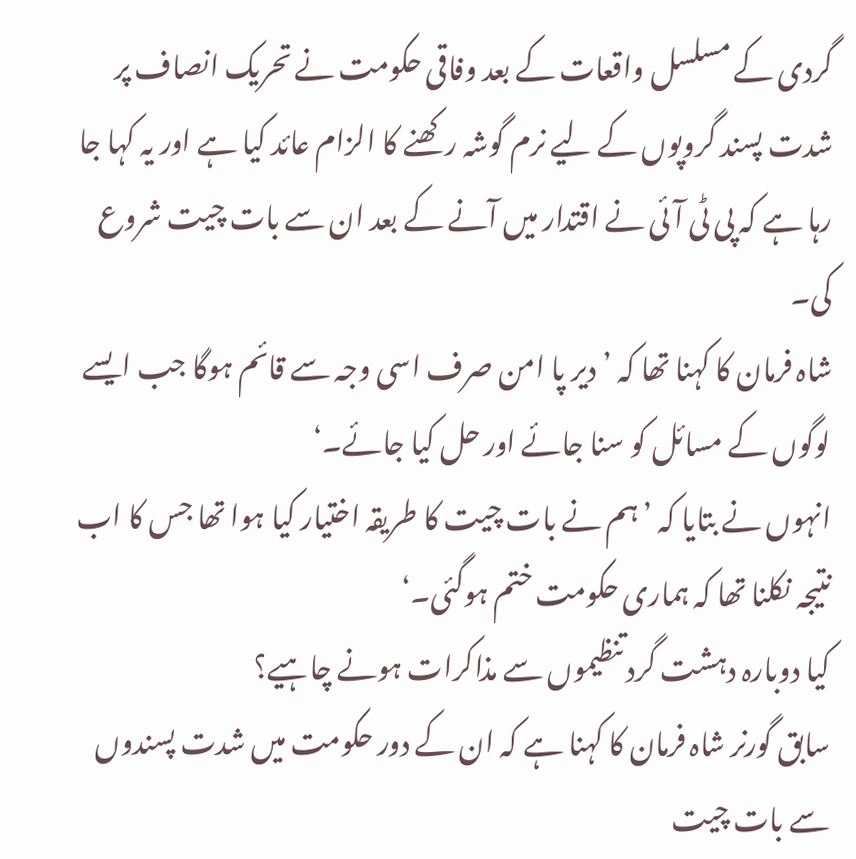گردی کے مسلسل واقعات کے بعد وفاقی حکومت نے تحریک انصاف پر شدت پسند گروپوں کے لیے نرم گوشہ رکھنے کا الزام عائد کیا ہے اور یہ کہا جا رہا ہے کہ پی ٹی آئی نے اقتدار میں آنے کے بعد ان سے بات چیت شروع کی۔
شاہ فرمان کا کہنا تھا کہ ’دیر پا امن صرف اسی وجہ سے قائم ہوگا جب ایسے لوگوں کے مسائل کو سنا جائے اور حل کیا جائے۔‘
انہوں نے بتایا کہ ’ہم نے بات چیت کا طریقہ اختیار کیا ہوا تھا جس کا اب نتیجہ نکلنا تھا کہ ہماری حکومت ختم ہوگئی۔‘
کیا دوبارہ دہشت گرد تنظیموں سے مذاکرات ہونے چاہیے؟
سابق گورنر شاہ فرمان کا کہنا ہے کہ ان کے دور حکومت میں شدت پسندوں سے بات چیت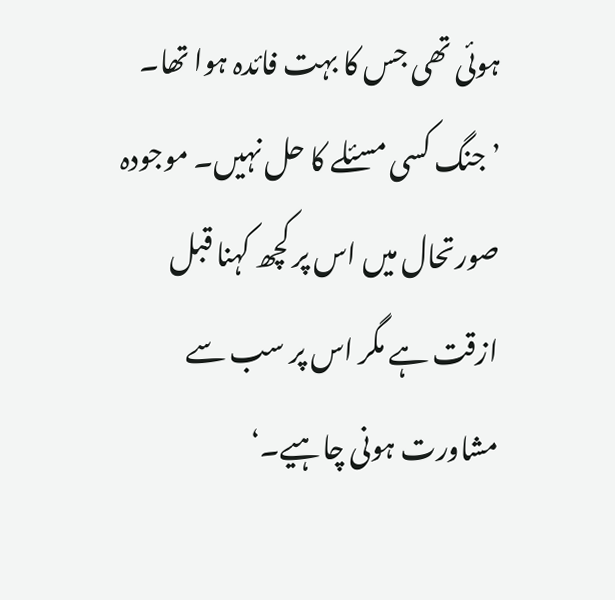ہوئی تھی جس کا بہت فائدہ ہوا تھا۔
’جنگ کسی مسئلے کا حل نہیں۔ موجودہ صورتحال میں اس پر کچھ کہنا قبل ازقت ہے مگر اس پر سب سے مشاورت ہونی چاہیے۔‘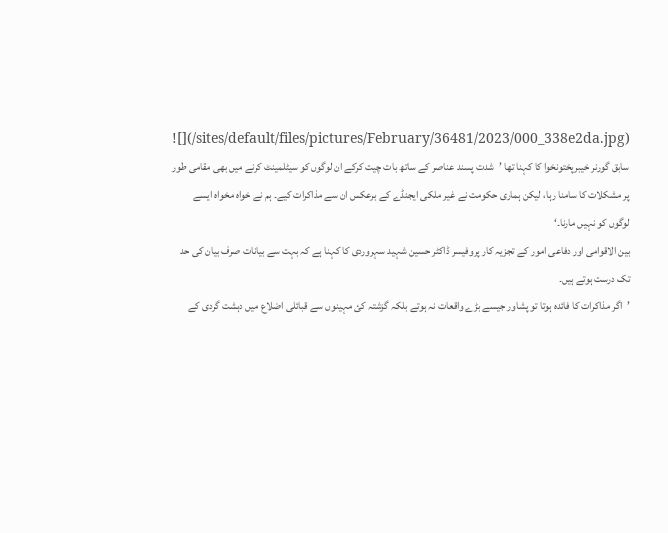![](/sites/default/files/pictures/February/36481/2023/000_338e2da.jpg)
سابق گورنر خیبرپختونخوا کا کہنا تھا ’شدت پسند عناصر کے ساتھ بات چیت کرکے ان لوگوں کو سیٹلمینٹ کرنے میں بھی مقامی طور پر مشکلات کا سامنا رہا، لیکن ہماری حکومت نے غیر ملکی ایجنڈے کے برعکس ان سے مذاکرات کیے۔ ہم نے خواہ مخواہ ایسے لوگوں کو نہیں مارنا۔‘
بین الاقوامی اور دفاعی امور کے تجزیہ کار پروفیسر ڈاکٹر حسین شہید سہروردی کا کہنا ہے کہ بہت سے بیانات صرف بیان کی حد تک درست ہوتے ہیں۔
’اگر مذاکرات کا فائدہ ہوتا تو پشاور جیسے بڑے واقعات نہ ہوتے بلکہ گزشتہ کئ مہینوں سے قبائلی اضلاع میں دہشت گردی کے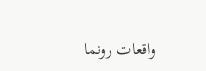واقعات رونما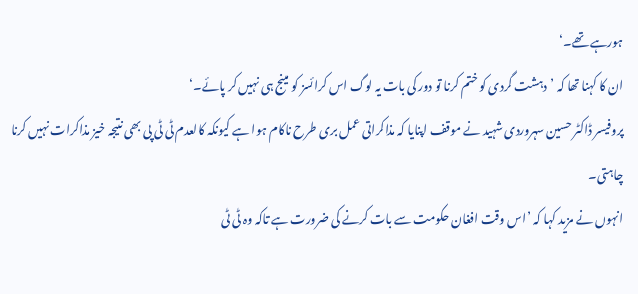ہورہے تھے۔‘
ان کا کہنا تھا کہ ’دہشت گردی کو ختم کرنا تو دور کی بات یہ لوگ اس کرائسز کو مینج ہی نہیں کر پائے۔‘
پروفیسر ڈاکٹر حسین سہروردی شہید نے موقف اپنایا کہ مذاکراتی عمل بری طرح ناکام ہوا ہے کیونکہ کالعدم ٹی ٹی پی بھی نتیجہ خیز مذاکرات نہیں کرنا چاہتی۔
انہوں نے مزید کہا کہ ’اس وقت افغان حکومت سے بات کرنے کی ضرورت ہے تاکہ وہ ٹی ٹی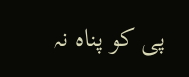پی کو پناہ نہ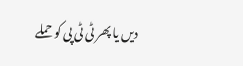دیں یا پھر ٹی ٹی پی کو حملے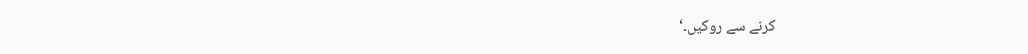کرنے سے روکیں۔‘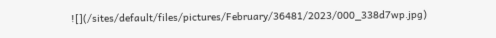![](/sites/default/files/pictures/February/36481/2023/000_338d7wp.jpg)